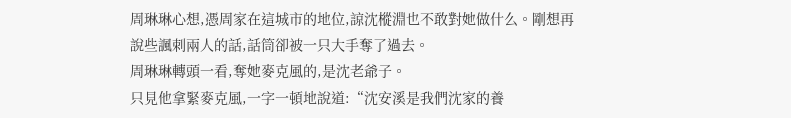周琳琳心想,憑周家在這城市的地位,諒沈樅淵也不敢對她做什么。剛想再說些諷刺兩人的話,話筒卻被一只大手奪了過去。
周琳琳轉頭一看,奪她麥克風的,是沈老爺子。
只見他拿緊麥克風,一字一頓地說道:“沈安溪是我們沈家的養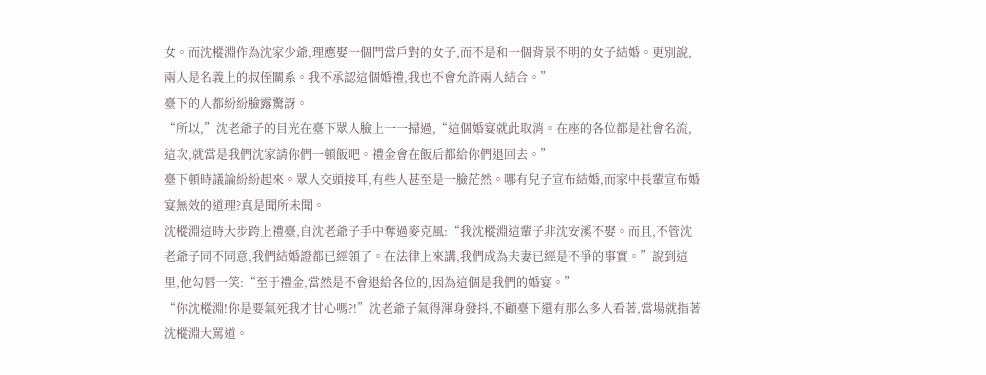女。而沈樅淵作為沈家少爺,理應娶一個門當戶對的女子,而不是和一個背景不明的女子結婚。更別說,兩人是名義上的叔侄關系。我不承認這個婚禮,我也不會允許兩人結合。”
臺下的人都紛紛臉露驚訝。
“所以,”沈老爺子的目光在臺下眾人臉上一一掃過,“這個婚宴就此取消。在座的各位都是社會名流,這次,就當是我們沈家請你們一頓飯吧。禮金會在飯后都給你們退回去。”
臺下頓時議論紛紛起來。眾人交頭接耳,有些人甚至是一臉茫然。哪有兒子宣布結婚,而家中長輩宣布婚宴無效的道理?真是聞所未聞。
沈樅淵這時大步跨上禮臺,自沈老爺子手中奪過麥克風:“我沈樅淵這輩子非沈安溪不娶。而且,不管沈老爺子同不同意,我們結婚證都已經領了。在法律上來講,我們成為夫妻已經是不爭的事實。”說到這里,他勾唇一笑:“至于禮金,當然是不會退給各位的,因為這個是我們的婚宴。”
“你沈樅淵!你是要氣死我才甘心嗎?!”沈老爺子氣得渾身發抖,不顧臺下還有那么多人看著,當場就指著沈樅淵大罵道。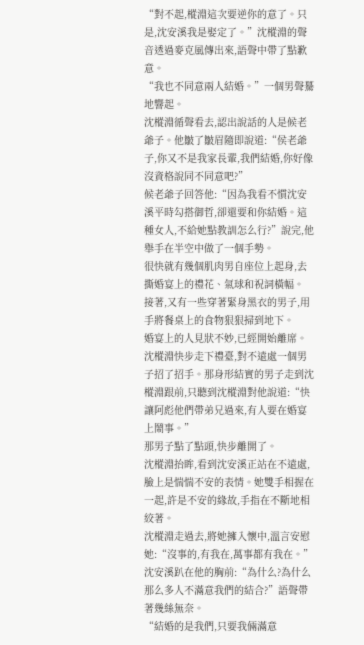“對不起,樅淵這次要逆你的意了。只是,沈安溪我是娶定了。”沈樅淵的聲音透過麥克風傳出來,語聲中帶了點歉意。
“我也不同意兩人結婚。”一個男聲驀地響起。
沈樅淵循聲看去,認出說話的人是候老爺子。他皺了皺眉隨即說道:“侯老爺子,你又不是我家長輩,我們結婚,你好像沒資格說同不同意吧?”
候老爺子回答他:“因為我看不慣沈安溪平時勾搭御哲,卻還要和你結婚。這種女人,不給她點教訓怎么行?”說完,他舉手在半空中做了一個手勢。
很快就有幾個肌肉男自座位上起身,去撕婚宴上的禮花、氣球和祝詞橫幅。
接著,又有一些穿著緊身黑衣的男子,用手將餐桌上的食物狠狠掃到地下。
婚宴上的人見狀不妙,已經開始離席。
沈樅淵快步走下禮臺,對不遠處一個男子招了招手。那身形結實的男子走到沈樅淵跟前,只聽到沈樅淵對他說道:“快讓阿彪他們帶弟兄過來,有人要在婚宴上鬧事。”
那男子點了點頭,快步離開了。
沈樅淵抬眸,看到沈安溪正站在不遠處,臉上是惴惴不安的表情。她雙手相握在一起,許是不安的緣故,手指在不斷地相絞著。
沈樅淵走過去,將她擁入懷中,溫言安慰她:“沒事的,有我在,萬事都有我在。”
沈安溪趴在他的胸前:“為什么?為什么那么多人不滿意我們的結合?”語聲帶著幾絲無奈。
“結婚的是我們,只要我倆滿意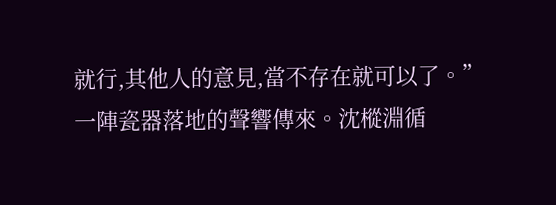就行,其他人的意見,當不存在就可以了。”
一陣瓷器落地的聲響傳來。沈樅淵循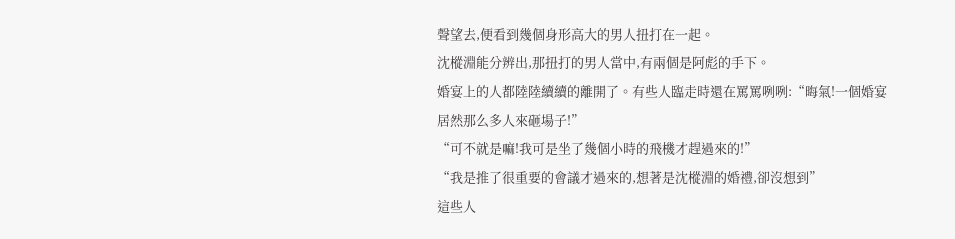聲望去,便看到幾個身形高大的男人扭打在一起。
沈樅淵能分辨出,那扭打的男人當中,有兩個是阿彪的手下。
婚宴上的人都陸陸續續的離開了。有些人臨走時還在罵罵咧咧:“晦氣!一個婚宴居然那么多人來砸場子!”
“可不就是嘛!我可是坐了幾個小時的飛機才趕過來的!”
“我是推了很重要的會議才過來的,想著是沈樅淵的婚禮,卻沒想到”
這些人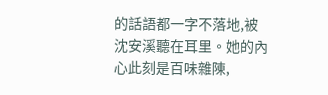的話語都一字不落地,被沈安溪聽在耳里。她的內心此刻是百味雜陳,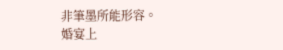非筆墨所能形容。
婚宴上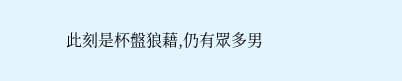此刻是杯盤狼藉,仍有眾多男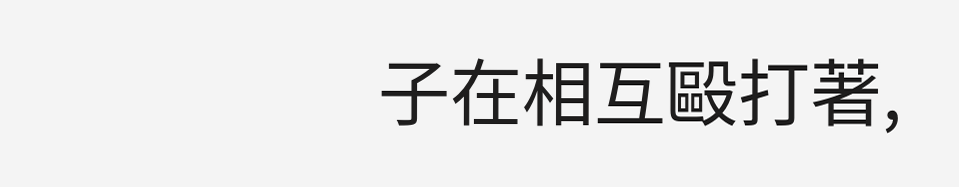子在相互毆打著,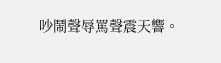吵鬧聲辱罵聲震天響。